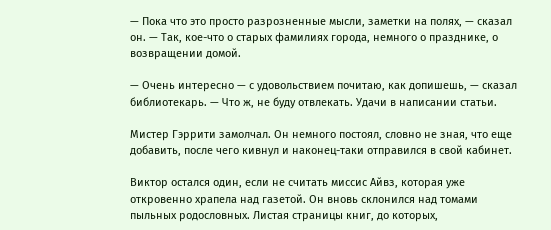— Пока что это просто разрозненные мысли, заметки на полях, — сказал он. — Так, кое-что о старых фамилиях города, немного о празднике, о возвращении домой.

— Очень интересно — с удовольствием почитаю, как допишешь, — сказал библиотекарь. — Что ж, не буду отвлекать. Удачи в написании статьи.

Мистер Гэррити замолчал. Он немного постоял, словно не зная, что еще добавить, после чего кивнул и наконец-таки отправился в свой кабинет.

Виктор остался один, если не считать миссис Айвз, которая уже откровенно храпела над газетой. Он вновь склонился над томами пыльных родословных. Листая страницы книг, до которых,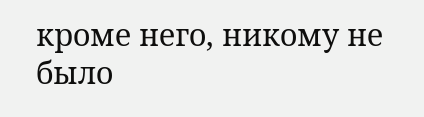кроме него, никому не было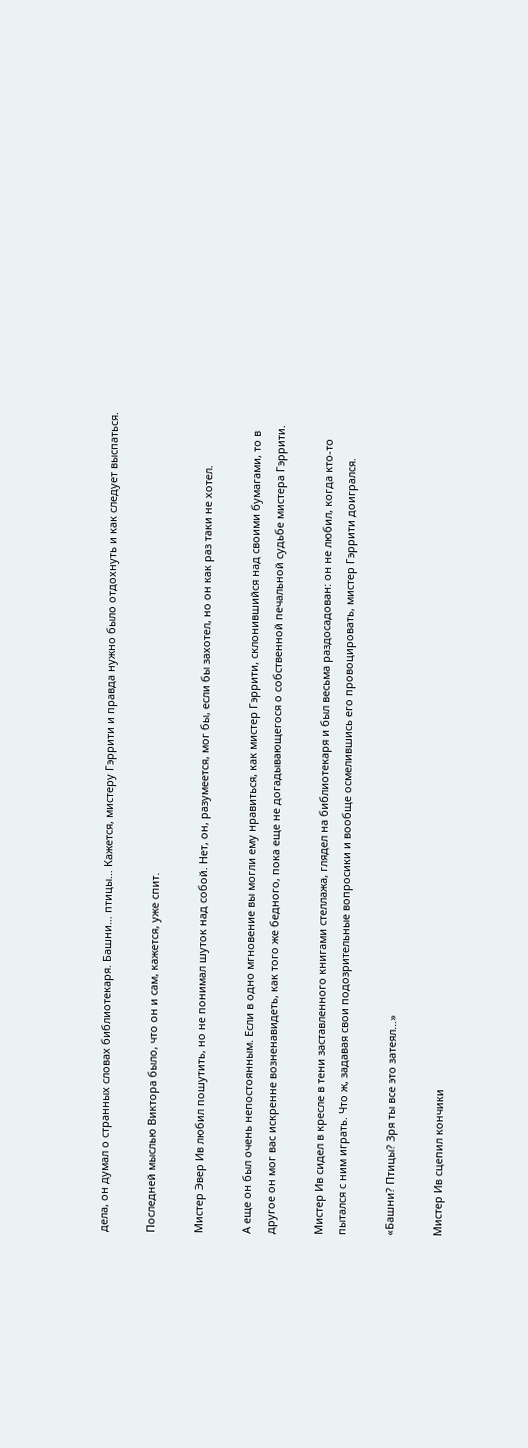дела, он думал о странных словах библиотекаря. Башни… птицы… Кажется, мистеру Гэррити и правда нужно было отдохнуть и как следует выспаться.

Последней мыслью Виктора было, что он и сам, кажется, уже спит.

Мистер Эвер Ив любил пошутить, но не понимал шуток над собой. Нет, он, разумеется, мог бы, если бы захотел, но он как раз таки не хотел.

А еще он был очень непостоянным. Если в одно мгновение вы могли ему нравиться, как мистер Гэррити, склонившийся над своими бумагами, то в другое он мог вас искренне возненавидеть, как того же бедного, пока еще не догадывающегося о собственной печальной судьбе мистера Гэррити.

Мистер Ив сидел в кресле в тени заставленного книгами стеллажа, глядел на библиотекаря и был весьма раздосадован: он не любил, когда кто-то пытался с ним играть. Что ж, задавая свои подозрительные вопросики и вообще осмелившись его провоцировать, мистер Гэррити доигрался.

«Башни? Птицы? Зря ты все это затеял…»

Мистер Ив сцепил кончики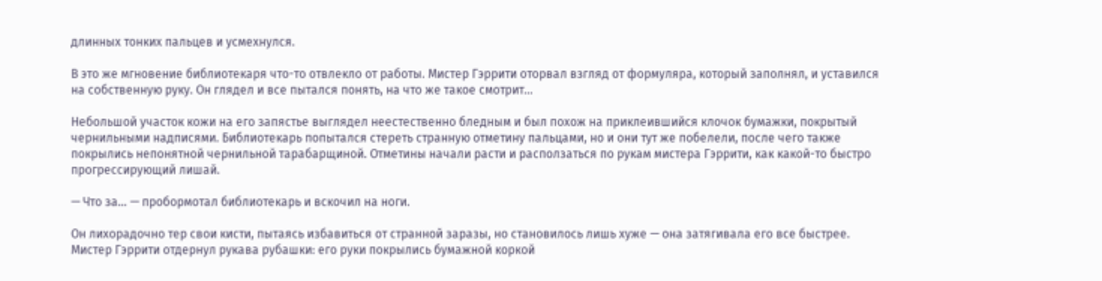длинных тонких пальцев и усмехнулся.

В это же мгновение библиотекаря что-то отвлекло от работы. Мистер Гэррити оторвал взгляд от формуляра, который заполнял, и уставился на собственную руку. Он глядел и все пытался понять, на что же такое смотрит…

Небольшой участок кожи на его запястье выглядел неестественно бледным и был похож на приклеившийся клочок бумажки, покрытый чернильными надписями. Библиотекарь попытался стереть странную отметину пальцами, но и они тут же побелели, после чего также покрылись непонятной чернильной тарабарщиной. Отметины начали расти и расползаться по рукам мистера Гэррити, как какой-то быстро прогрессирующий лишай.

— Что за… — пробормотал библиотекарь и вскочил на ноги.

Он лихорадочно тер свои кисти, пытаясь избавиться от странной заразы, но становилось лишь хуже — она затягивала его все быстрее. Мистер Гэррити отдернул рукава рубашки: его руки покрылись бумажной коркой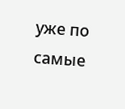уже по самые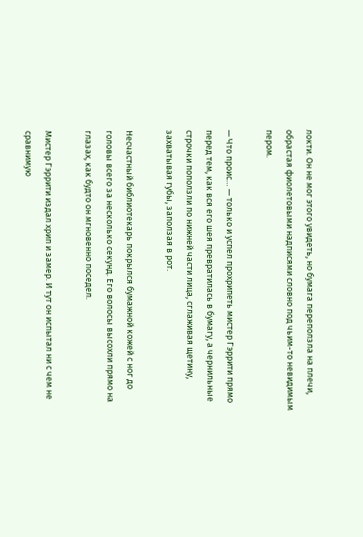локти. Он не мог этого увидеть, но бумага переползла на плечи, обрастая фиолетовыми надписями словно под чьим-то невидимым пером.

— Что проис… — только и успел прохрипеть мистер Гэррити прямо перед тем, как вся его шея превратилась в бумагу, а чернильные строчки поползли по нижней части лица, сглаживая щетину, захватывая губы, заползая в рот.

Несчастный библиотекарь покрылся бумажной кожей с ног до головы всего за несколько секунд. Его волосы высохли прямо на глазах, как будто он мгновенно поседел.

Мистер Гэррити издал хрип и замер. И тут он испытал ни с чем не сравнимую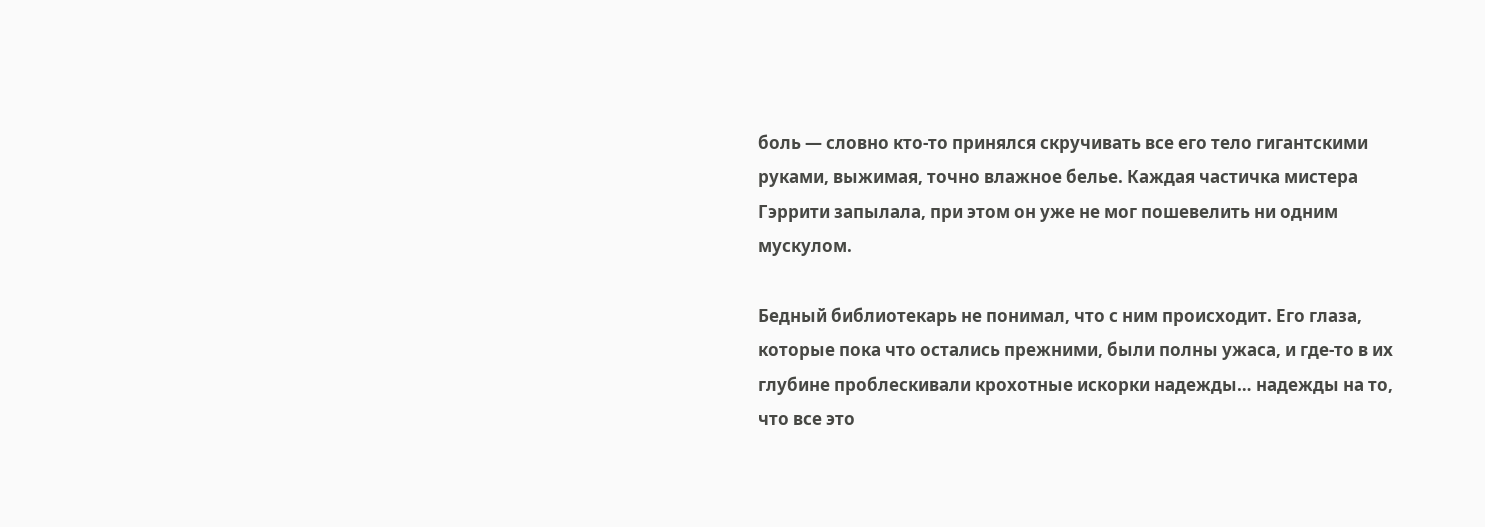боль — словно кто-то принялся скручивать все его тело гигантскими руками, выжимая, точно влажное белье. Каждая частичка мистера Гэррити запылала, при этом он уже не мог пошевелить ни одним мускулом.

Бедный библиотекарь не понимал, что с ним происходит. Его глаза, которые пока что остались прежними, были полны ужаса, и где-то в их глубине проблескивали крохотные искорки надежды… надежды на то, что все это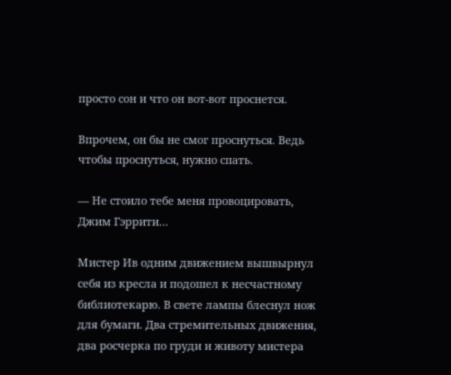просто сон и что он вот-вот проснется.

Впрочем, он бы не смог проснуться. Ведь чтобы проснуться, нужно спать.

— Не стоило тебе меня провоцировать, Джим Гэррити…

Мистер Ив одним движением вышвырнул себя из кресла и подошел к несчастному библиотекарю. В свете лампы блеснул нож для бумаги. Два стремительных движения, два росчерка по груди и животу мистера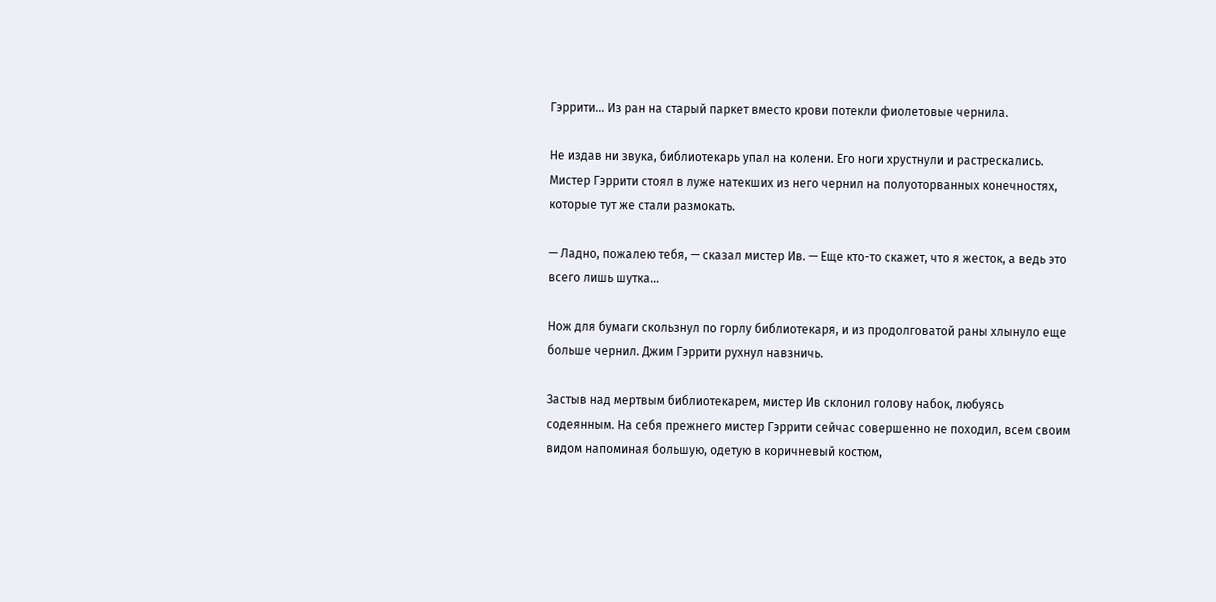Гэррити… Из ран на старый паркет вместо крови потекли фиолетовые чернила.

Не издав ни звука, библиотекарь упал на колени. Его ноги хрустнули и растрескались. Мистер Гэррити стоял в луже натекших из него чернил на полуоторванных конечностях, которые тут же стали размокать.

— Ладно, пожалею тебя, — сказал мистер Ив. — Еще кто-то скажет, что я жесток, а ведь это всего лишь шутка…

Нож для бумаги скользнул по горлу библиотекаря, и из продолговатой раны хлынуло еще больше чернил. Джим Гэррити рухнул навзничь.

Застыв над мертвым библиотекарем, мистер Ив склонил голову набок, любуясь содеянным. На себя прежнего мистер Гэррити сейчас совершенно не походил, всем своим видом напоминая большую, одетую в коричневый костюм,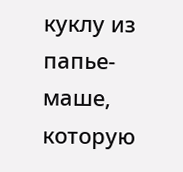куклу из папье-маше, которую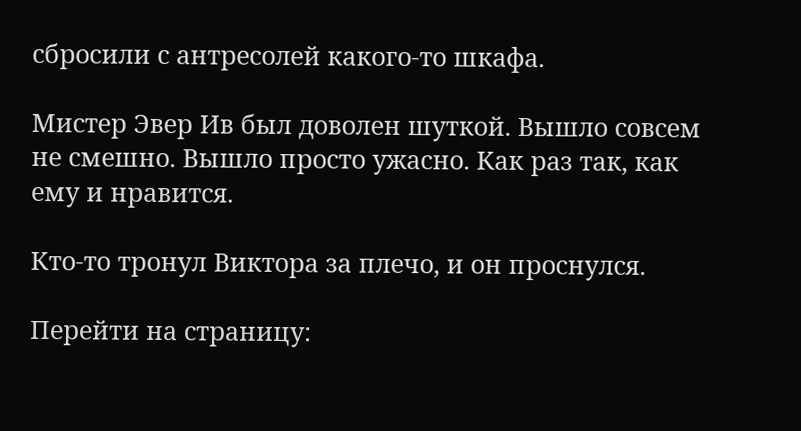сбросили с антресолей какого-то шкафа.

Мистер Эвер Ив был доволен шуткой. Вышло совсем не смешно. Вышло просто ужасно. Как раз так, как ему и нравится.

Кто-то тронул Виктора за плечо, и он проснулся.

Перейти на страницу: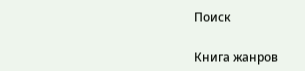Поиск

Книга жанров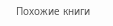Похожие книги